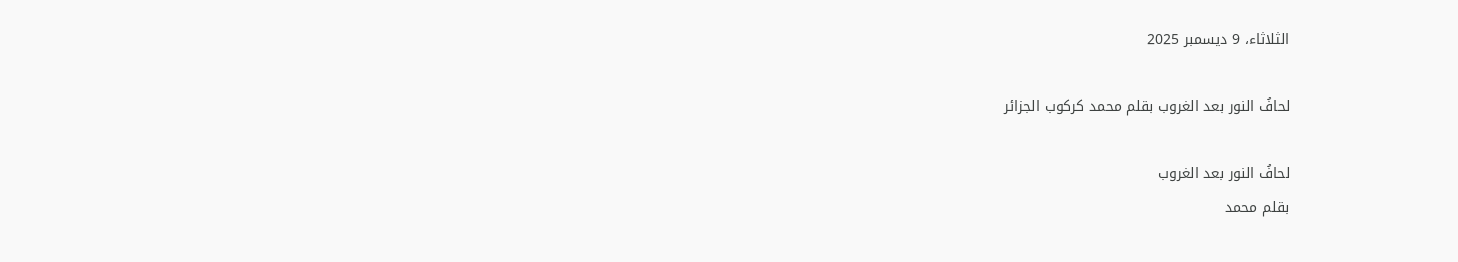الثلاثاء، 9 ديسمبر 2025

لحافُ النور بعد الغروب بقلم محمد كركوب الجزائر

لحافُ النور بعد الغروب
بقلم محمد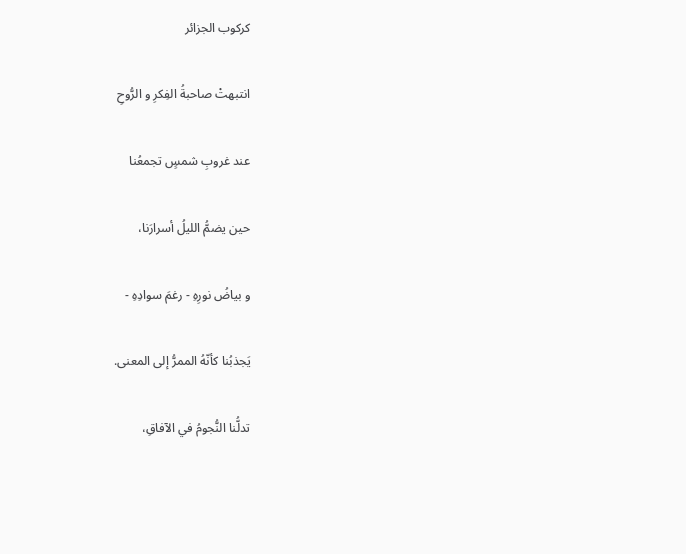كركوب الجزائر

انتبهتْ صاحبةُ الفِكرِ و الرُّوحِ

عند غروبِ شمسٍ تجمعُنا

حين يضمُّ الليلُ أسرارَنا،

و بياضُ نورِهِ - رغمَ سوادِهِ -

يَجذبُنا كأنّهُ الممرُّ إلى المعنى.

تدلُّنا النُّجومُ في الآفاقِ،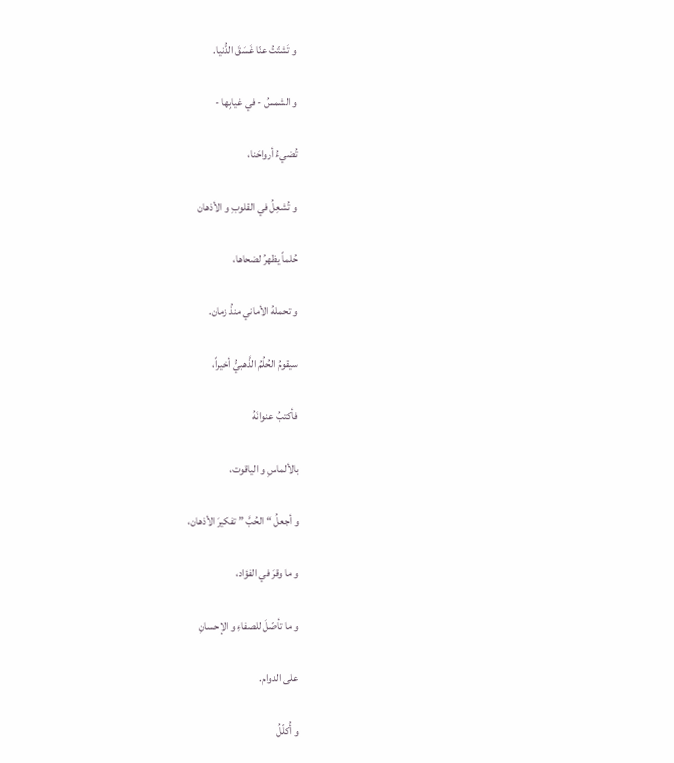و تَشتّتُ عنّا غَسَقَ الدُّنيا.

و الشمسُ - في غيابِها -

تُضيءُ أرواحَنا،

و تُشعِلُ في القلوبِ و الأذهان

حُلماً يظهرُ لضحاها،

و تحملهُ الأماني منذُ زمان.

سيقومُ الحُلُمُ الذَّهبيُّ أخيراً،

فأكتبُ عنوانَهُ

بالألماسِ و الياقوت،

و أجعلُ “ الحُبَّ ” تفكيرَ الأذهان،

و ما وقرَ في الفؤاد،

و ما تأصّلَ للصفاءِ و الإحسانِ

على الدوام.

و أُكلّلُ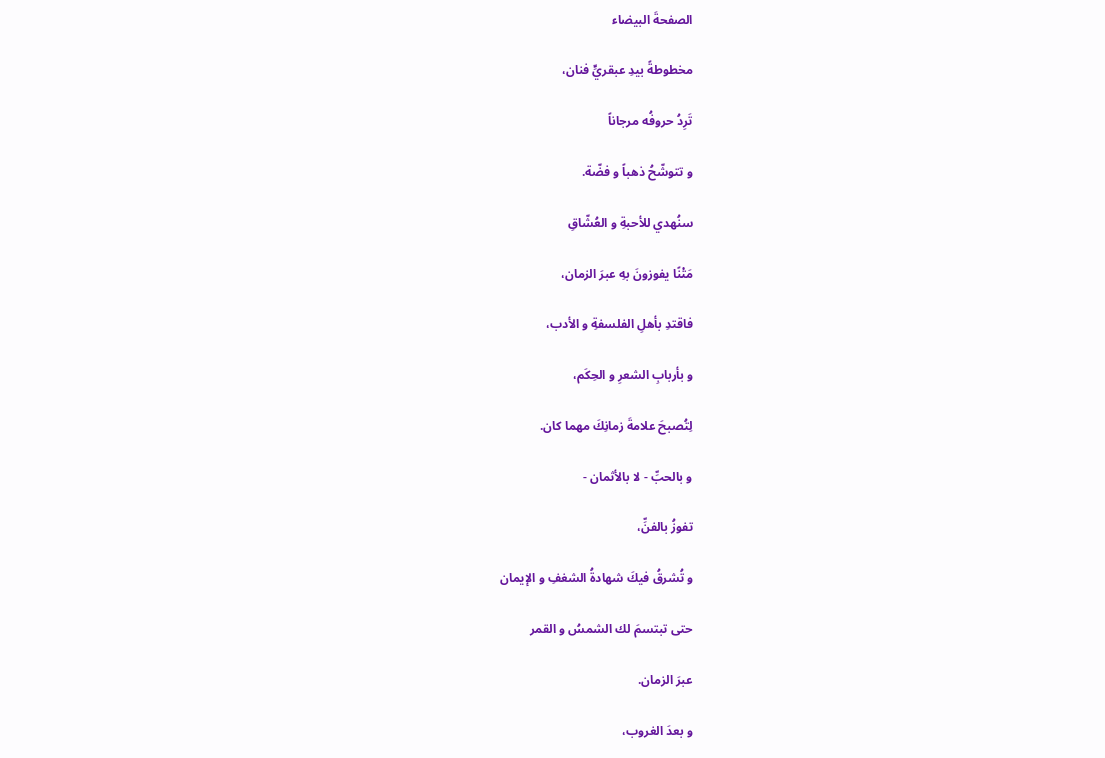الصفحةَ البيضاء

مخطوطةً بيدِ عبقريٍّ فنان،

تَرِدُ حروفُه مرجاناً

و تتوشّحُ ذهباً و فضّة.

سنُهدي للأحبةِ و العُشّاقِ

مَتْنًا يفوزونَ بهِ عبرَ الزمان،

فاقتدِ بأهلِ الفلسفةِ و الأدب،

و بأربابِ الشعرِ و الحِكَم،

لِتُصبحَ علامةَ زمانِكَ مهما كان.

و بالحبِّ - لا بالأثمان -

تفوزُ بالفنِّ،

و تُشرقُ فيكَ شهادةُ الشغفِ و الإيمان

حتى تبتسمَ لك الشمسُ و القمر

عبرَ الزمان.

و بعدَ الغروب،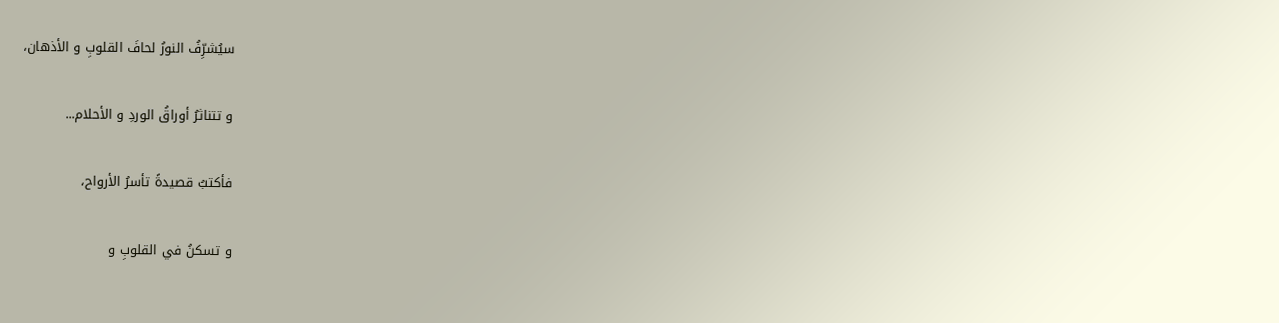سيُشرِّفُ النورُ لحافَ القلوبِ و الأذهان،

و تتناثرُ أوراقُ الوردِ و الأحلام...

فأكتبُ قصيدةً تأسرُ الأرواح،

و تسكنُ في القلوبِ و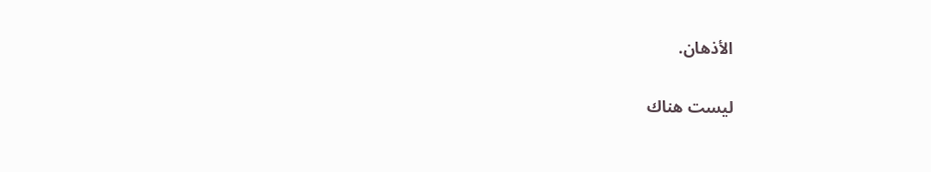الأذهان.

ليست هناك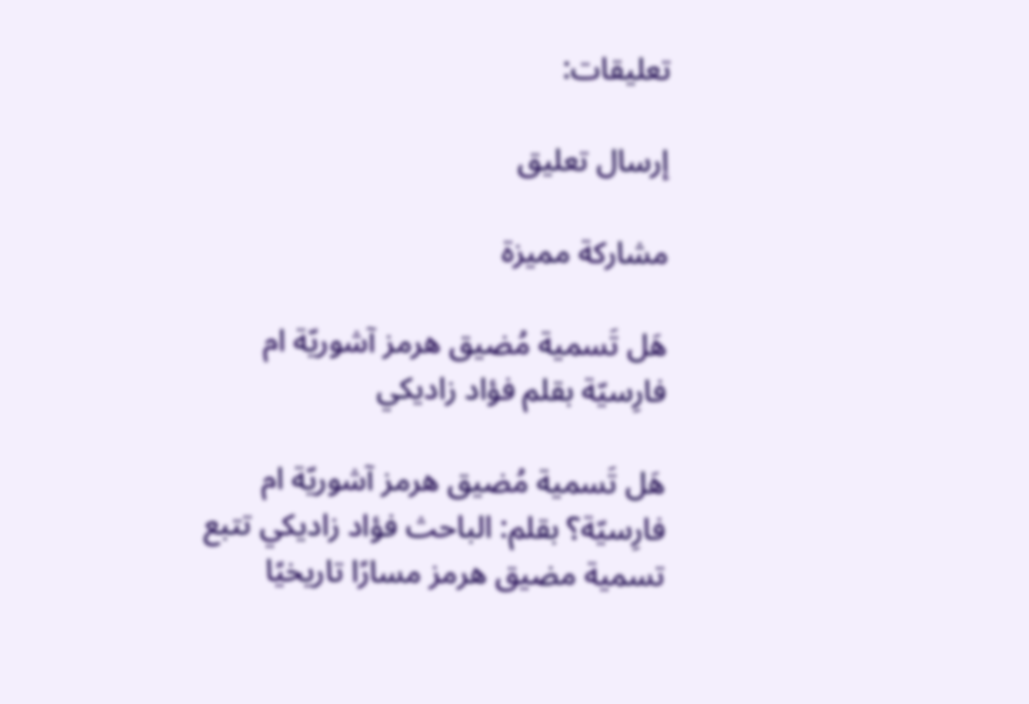تعليقات:

إرسال تعليق

مشاركة مميزة

هَل تَسمية مُضيق هرمز آشوريّة ام فارِسيّة بقلم فؤاد زاديكي

هَل تَسمية مُضيق هرمز آشوريّة ام فارِسيّة؟ بقلم: الباحث فؤاد زاديكي تتبع تسمية مضيق هرمز مسارًا تاريخيًا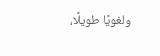ولغويًا طويلًا،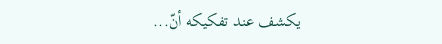يكشف عند تفكيكه أنّ...